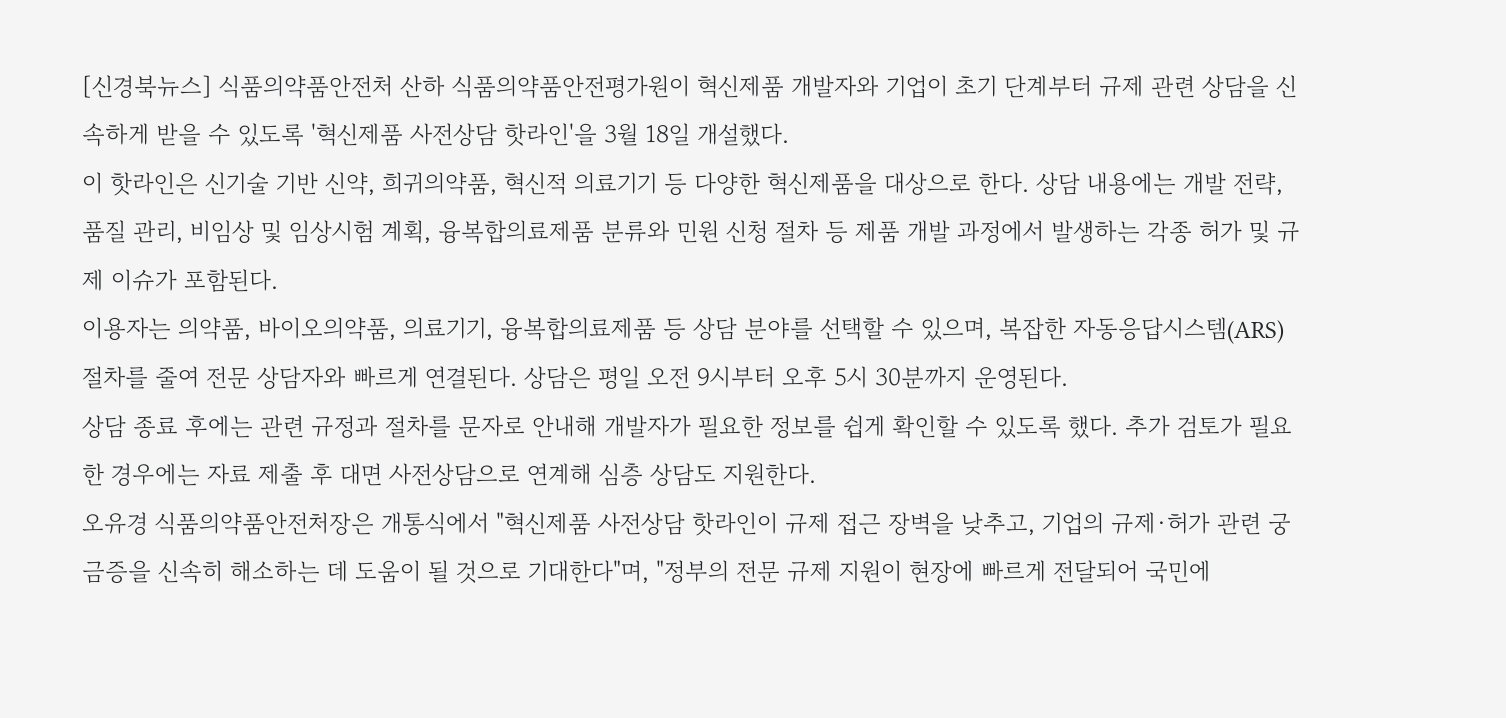[신경북뉴스] 식품의약품안전처 산하 식품의약품안전평가원이 혁신제품 개발자와 기업이 초기 단계부터 규제 관련 상담을 신속하게 받을 수 있도록 '혁신제품 사전상담 핫라인'을 3월 18일 개설했다.
이 핫라인은 신기술 기반 신약, 희귀의약품, 혁신적 의료기기 등 다양한 혁신제품을 대상으로 한다. 상담 내용에는 개발 전략, 품질 관리, 비임상 및 임상시험 계획, 융복합의료제품 분류와 민원 신청 절차 등 제품 개발 과정에서 발생하는 각종 허가 및 규제 이슈가 포함된다.
이용자는 의약품, 바이오의약품, 의료기기, 융복합의료제품 등 상담 분야를 선택할 수 있으며, 복잡한 자동응답시스템(ARS) 절차를 줄여 전문 상담자와 빠르게 연결된다. 상담은 평일 오전 9시부터 오후 5시 30분까지 운영된다.
상담 종료 후에는 관련 규정과 절차를 문자로 안내해 개발자가 필요한 정보를 쉽게 확인할 수 있도록 했다. 추가 검토가 필요한 경우에는 자료 제출 후 대면 사전상담으로 연계해 심층 상담도 지원한다.
오유경 식품의약품안전처장은 개통식에서 "혁신제품 사전상담 핫라인이 규제 접근 장벽을 낮추고, 기업의 규제·허가 관련 궁금증을 신속히 해소하는 데 도움이 될 것으로 기대한다"며, "정부의 전문 규제 지원이 현장에 빠르게 전달되어 국민에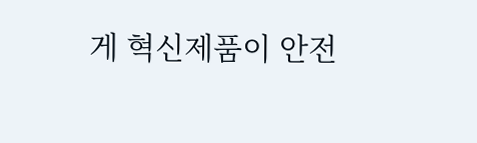게 혁신제품이 안전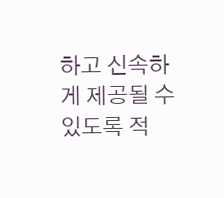하고 신속하게 제공될 수 있도록 적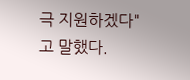극 지원하겠다"고 말했다.